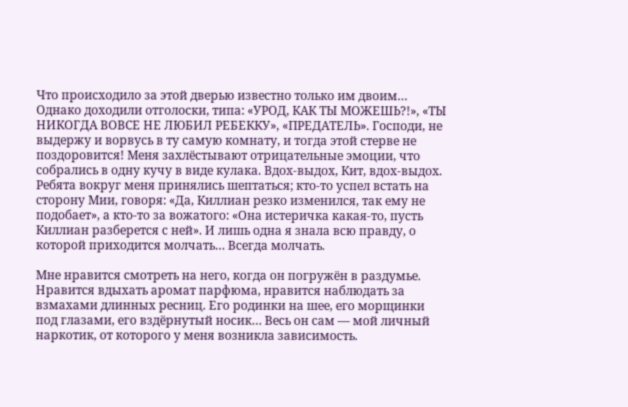Что происходило за этой дверью известно только им двоим… Однако доходили отголоски, типа: «УРОД, КАК ТЫ МОЖЕШЬ?!», «ТЫ НИКОГДА ВОВСЕ НЕ ЛЮБИЛ РЕБЕККУ», «ПРЕДАТЕЛЬ». Господи, не выдержу и ворвусь в ту самую комнату, и тогда этой стерве не поздоровится! Меня захлёстывают отрицательные эмоции, что собрались в одну кучу в виде кулака. Вдох-выдох, Кит, вдох-выдох. Ребята вокруг меня принялись шептаться; кто-то успел встать на сторону Мии, говоря: «Да, Киллиан резко изменился, так ему не подобает», а кто-то за вожатого: «Она истеричка какая-то, пусть Киллиан разберется с ней». И лишь одна я знала всю правду, о которой приходится молчать… Всегда молчать.

Мне нравится смотреть на него, когда он погружён в раздумье. Нравится вдыхать аромат парфюма, нравится наблюдать за взмахами длинных ресниц. Его родинки на шее, его морщинки под глазами, его вздёрнутый носик… Весь он сам — мой личный наркотик, от которого у меня возникла зависимость.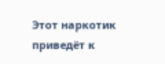Этот наркотик приведёт к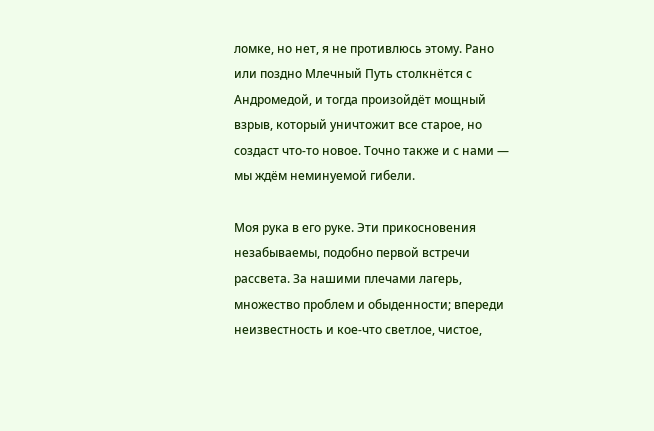ломке, но нет, я не противлюсь этому. Рано или поздно Млечный Путь столкнётся с Андромедой, и тогда произойдёт мощный взрыв, который уничтожит все старое, но создаст что-то новое. Точно также и с нами — мы ждём неминуемой гибели.

Моя рука в его руке. Эти прикосновения незабываемы, подобно первой встречи рассвета. За нашими плечами лагерь, множество проблем и обыденности; впереди неизвестность и кое-что светлое, чистое,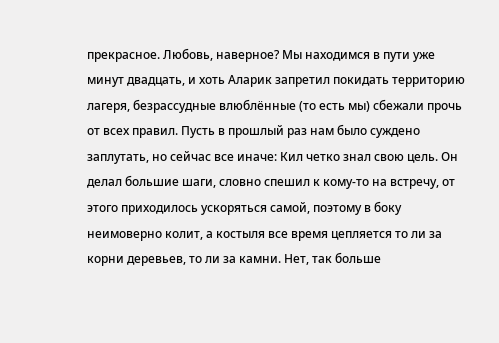прекрасное. Любовь, наверное? Мы находимся в пути уже минут двадцать, и хоть Аларик запретил покидать территорию лагеря, безрассудные влюблённые (то есть мы) сбежали прочь от всех правил. Пусть в прошлый раз нам было суждено заплутать, но сейчас все иначе: Кил четко знал свою цель. Он делал большие шаги, словно спешил к кому-то на встречу, от этого приходилось ускоряться самой, поэтому в боку неимоверно колит, а костыля все время цепляется то ли за корни деревьев, то ли за камни. Нет, так больше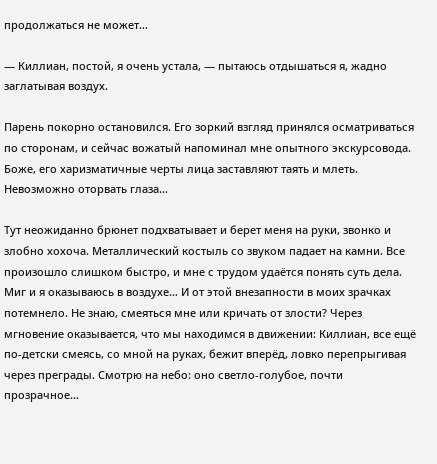продолжаться не может…

— Киллиан, постой, я очень устала, — пытаюсь отдышаться я, жадно заглатывая воздух.

Парень покорно остановился. Его зоркий взгляд принялся осматриваться по сторонам, и сейчас вожатый напоминал мне опытного экскурсовода. Боже, его харизматичные черты лица заставляют таять и млеть. Невозможно оторвать глаза…

Тут неожиданно брюнет подхватывает и берет меня на руки, звонко и злобно хохоча. Металлический костыль со звуком падает на камни. Все произошло слишком быстро, и мне с трудом удаётся понять суть дела. Миг и я оказываюсь в воздухе… И от этой внезапности в моих зрачках потемнело. Не знаю, смеяться мне или кричать от злости? Через мгновение оказывается, что мы находимся в движении: Киллиан, все ещё по-детски смеясь, со мной на руках, бежит вперёд, ловко перепрыгивая через преграды. Смотрю на небо: оно светло-голубое, почти прозрачное…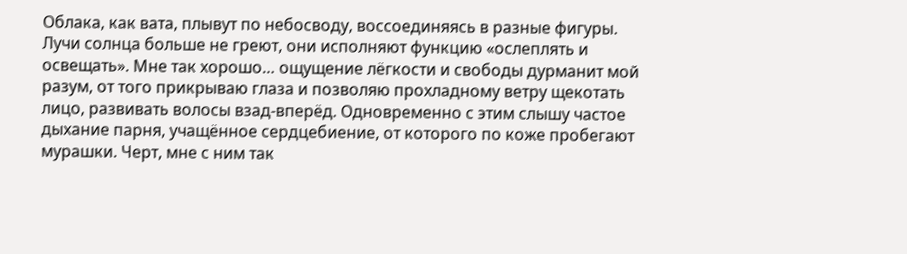Облака, как вата, плывут по небосводу, воссоединяясь в разные фигуры. Лучи солнца больше не греют, они исполняют функцию «ослеплять и освещать». Мне так хорошо… ощущение лёгкости и свободы дурманит мой разум, от того прикрываю глаза и позволяю прохладному ветру щекотать лицо, развивать волосы взад-вперёд. Одновременно с этим слышу частое дыхание парня, учащённое сердцебиение, от которого по коже пробегают мурашки. Черт, мне с ним так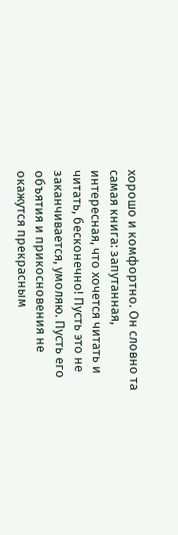хорошо и комфортно. Он словно та самая книга: запутанная, интересная, что хочется читать и читать, бесконечно! Пусть это не заканчивается, умоляю. Пусть его объятия и прикосновения не окажутся прекрасным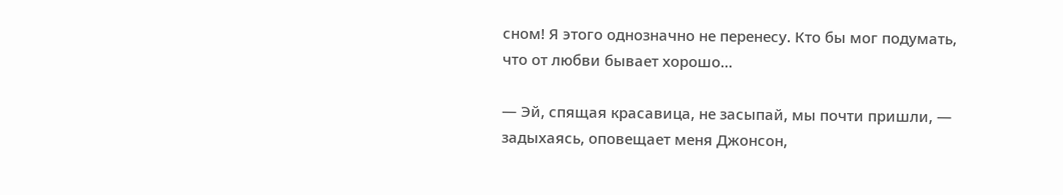сном! Я этого однозначно не перенесу. Кто бы мог подумать, что от любви бывает хорошо…

— Эй, спящая красавица, не засыпай, мы почти пришли, — задыхаясь, оповещает меня Джонсон,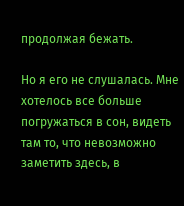продолжая бежать.

Но я его не слушалась. Мне хотелось все больше погружаться в сон, видеть там то, что невозможно заметить здесь, в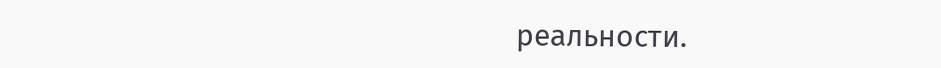реальности.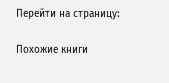Перейти на страницу:

Похожие книги